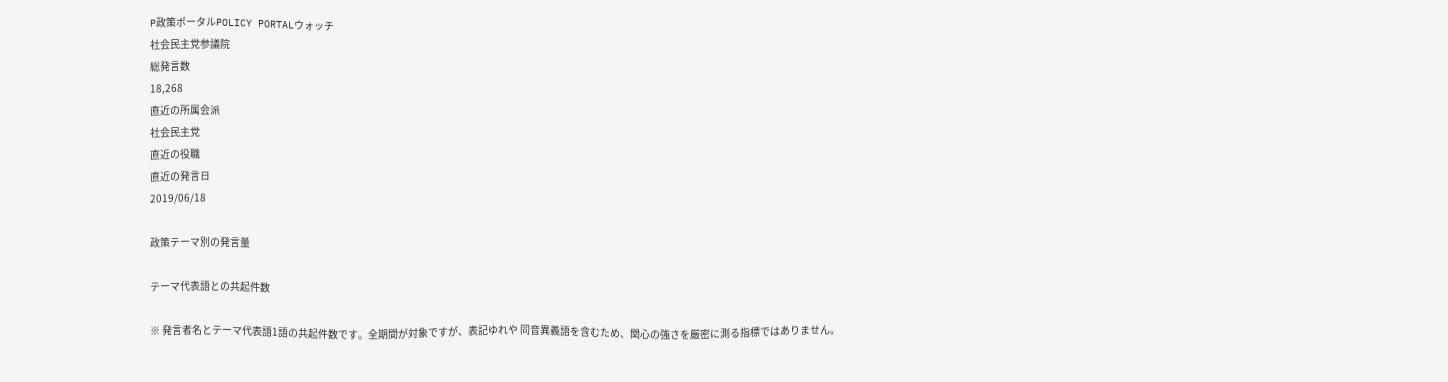P政策ポータルPOLICY PORTALウォッチ
社会民主党参議院
総発言数
18,268
直近の所属会派
社会民主党
直近の役職
直近の発言日
2019/06/18

政策テーマ別の発言量

テーマ代表語との共起件数

※ 発言者名とテーマ代表語1語の共起件数です。全期間が対象ですが、表記ゆれや 同音異義語を含むため、関心の強さを厳密に測る指標ではありません。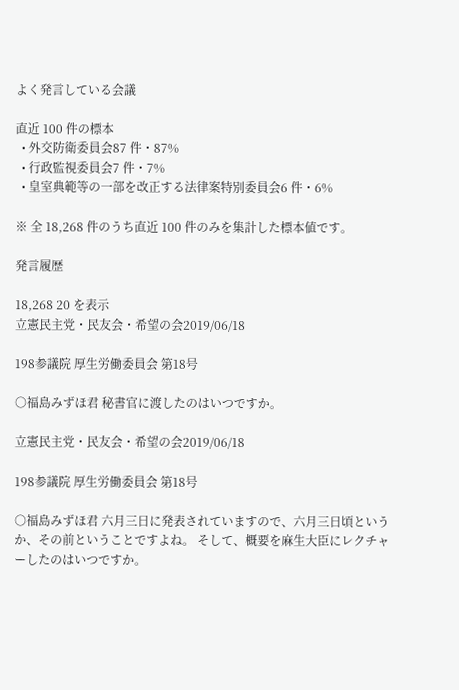よく発言している会議

直近 100 件の標本
  • 外交防衛委員会87 件・87%
  • 行政監視委員会7 件・7%
  • 皇室典範等の一部を改正する法律案特別委員会6 件・6%

※ 全 18,268 件のうち直近 100 件のみを集計した標本値です。

発言履歴

18,268 20 を表示
立憲民主党・民友会・希望の会2019/06/18

198参議院 厚生労働委員会 第18号

○福島みずほ君 秘書官に渡したのはいつですか。

立憲民主党・民友会・希望の会2019/06/18

198参議院 厚生労働委員会 第18号

○福島みずほ君 六月三日に発表されていますので、六月三日頃というか、その前ということですよね。 そして、概要を麻生大臣にレクチャーしたのはいつですか。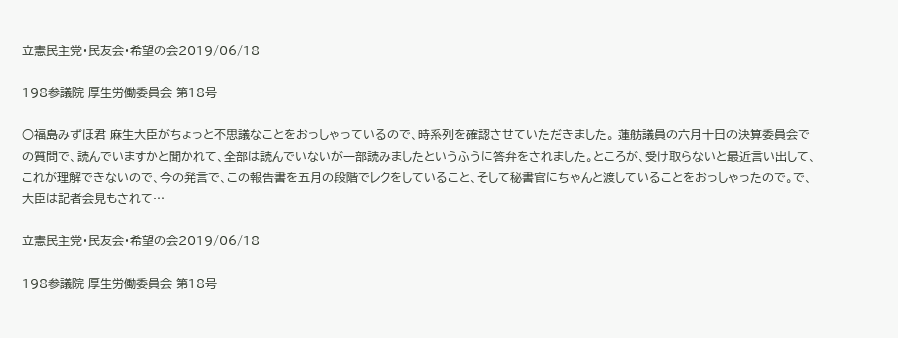立憲民主党・民友会・希望の会2019/06/18

198参議院 厚生労働委員会 第18号

○福島みずほ君 麻生大臣がちょっと不思議なことをおっしゃっているので、時系列を確認させていただきました。 蓮舫議員の六月十日の決算委員会での質問で、読んでいますかと聞かれて、全部は読んでいないが一部読みましたというふうに答弁をされました。ところが、受け取らないと最近言い出して、これが理解できないので、今の発言で、この報告書を五月の段階でレクをしていること、そして秘書官にちゃんと渡していることをおっしゃったので。で、大臣は記者会見もされて…

立憲民主党・民友会・希望の会2019/06/18

198参議院 厚生労働委員会 第18号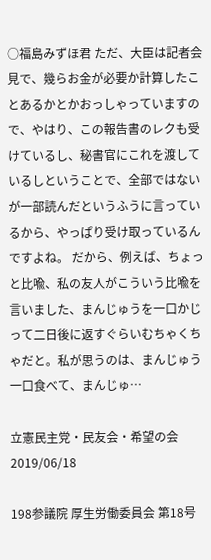○福島みずほ君 ただ、大臣は記者会見で、幾らお金が必要か計算したことあるかとかおっしゃっていますので、やはり、この報告書のレクも受けているし、秘書官にこれを渡しているしということで、全部ではないが一部読んだというふうに言っているから、やっぱり受け取っているんですよね。 だから、例えば、ちょっと比喩、私の友人がこういう比喩を言いました、まんじゅうを一口かじって二日後に返すぐらいむちゃくちゃだと。私が思うのは、まんじゅう一口食べて、まんじゅ…

立憲民主党・民友会・希望の会2019/06/18

198参議院 厚生労働委員会 第18号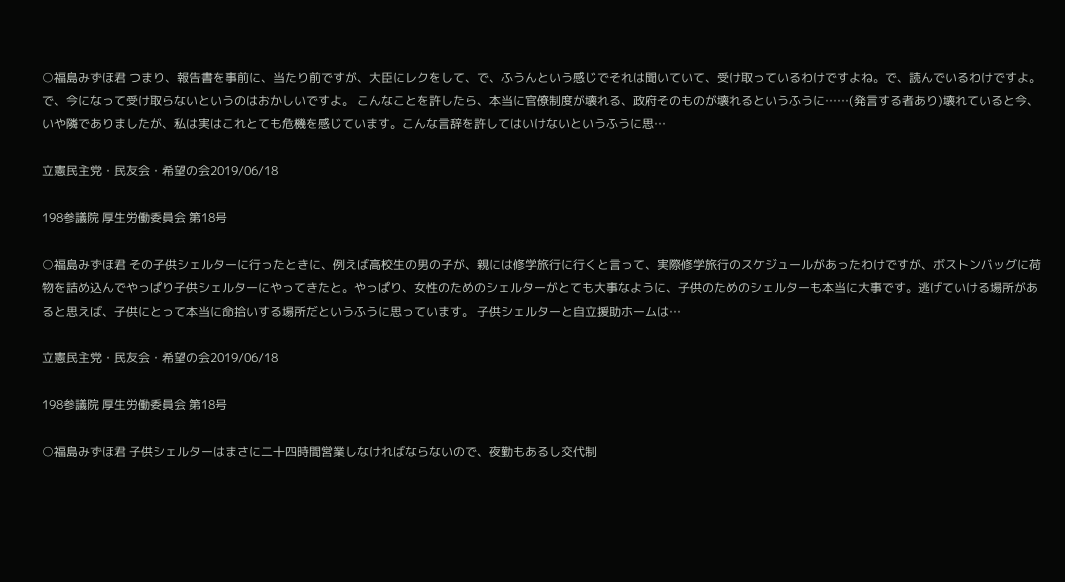○福島みずほ君 つまり、報告書を事前に、当たり前ですが、大臣にレクをして、で、ふうんという感じでそれは聞いていて、受け取っているわけですよね。で、読んでいるわけですよ。で、今になって受け取らないというのはおかしいですよ。 こんなことを許したら、本当に官僚制度が壊れる、政府そのものが壊れるというふうに……(発言する者あり)壊れていると今、いや隣でありましたが、私は実はこれとても危機を感じています。こんな言辞を許してはいけないというふうに思…

立憲民主党・民友会・希望の会2019/06/18

198参議院 厚生労働委員会 第18号

○福島みずほ君 その子供シェルターに行ったときに、例えば高校生の男の子が、親には修学旅行に行くと言って、実際修学旅行のスケジュールがあったわけですが、ボストンバッグに荷物を詰め込んでやっぱり子供シェルターにやってきたと。やっぱり、女性のためのシェルターがとても大事なように、子供のためのシェルターも本当に大事です。逃げていける場所があると思えば、子供にとって本当に命拾いする場所だというふうに思っています。 子供シェルターと自立援助ホームは…

立憲民主党・民友会・希望の会2019/06/18

198参議院 厚生労働委員会 第18号

○福島みずほ君 子供シェルターはまさに二十四時間営業しなければならないので、夜勤もあるし交代制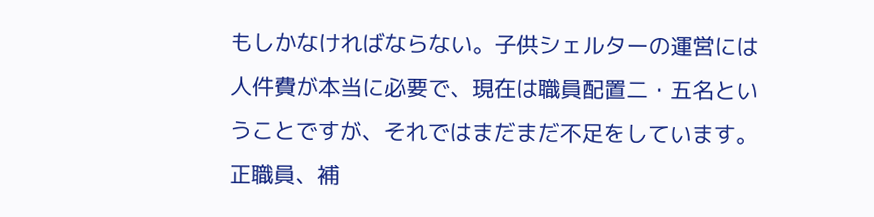もしかなければならない。子供シェルターの運営には人件費が本当に必要で、現在は職員配置二・五名ということですが、それではまだまだ不足をしています。正職員、補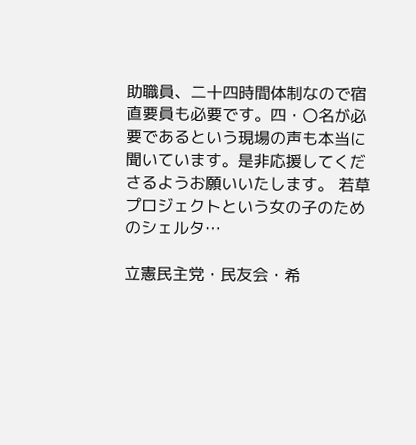助職員、二十四時間体制なので宿直要員も必要です。四・〇名が必要であるという現場の声も本当に聞いています。是非応援してくださるようお願いいたします。 若草プロジェクトという女の子のためのシェルタ…

立憲民主党・民友会・希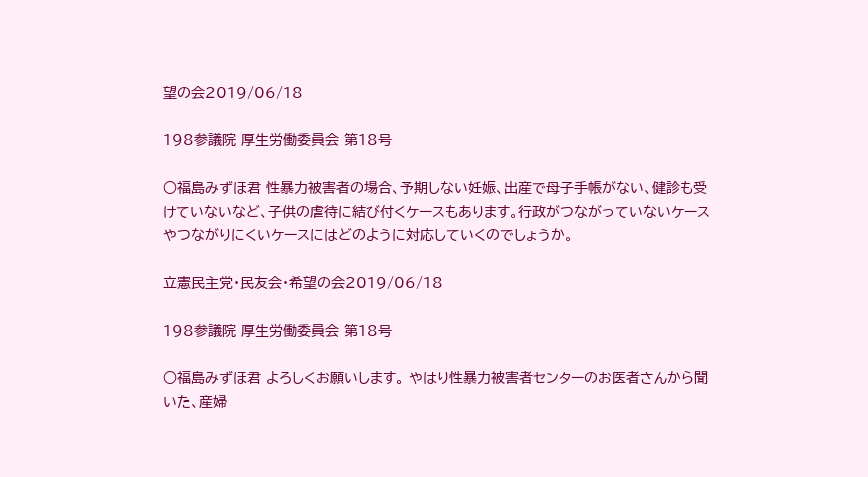望の会2019/06/18

198参議院 厚生労働委員会 第18号

○福島みずほ君 性暴力被害者の場合、予期しない妊娠、出産で母子手帳がない、健診も受けていないなど、子供の虐待に結び付くケースもあります。行政がつながっていないケースやつながりにくいケースにはどのように対応していくのでしょうか。

立憲民主党・民友会・希望の会2019/06/18

198参議院 厚生労働委員会 第18号

○福島みずほ君 よろしくお願いします。 やはり性暴力被害者センターのお医者さんから聞いた、産婦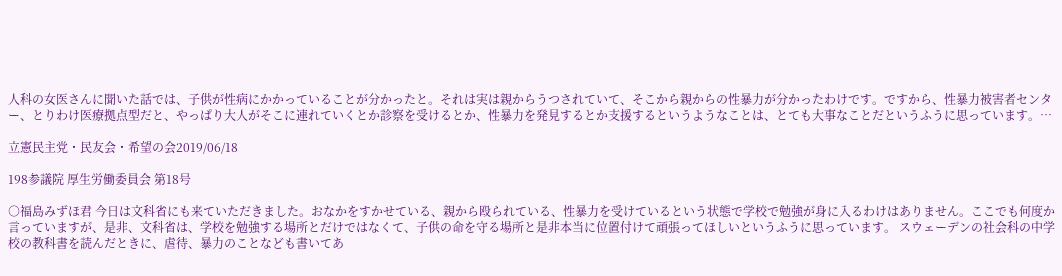人科の女医さんに聞いた話では、子供が性病にかかっていることが分かったと。それは実は親からうつされていて、そこから親からの性暴力が分かったわけです。ですから、性暴力被害者センター、とりわけ医療拠点型だと、やっぱり大人がそこに連れていくとか診察を受けるとか、性暴力を発見するとか支援するというようなことは、とても大事なことだというふうに思っています。…

立憲民主党・民友会・希望の会2019/06/18

198参議院 厚生労働委員会 第18号

○福島みずほ君 今日は文科省にも来ていただきました。おなかをすかせている、親から殴られている、性暴力を受けているという状態で学校で勉強が身に入るわけはありません。ここでも何度か言っていますが、是非、文科省は、学校を勉強する場所とだけではなくて、子供の命を守る場所と是非本当に位置付けて頑張ってほしいというふうに思っています。 スウェーデンの社会科の中学校の教科書を読んだときに、虐待、暴力のことなども書いてあ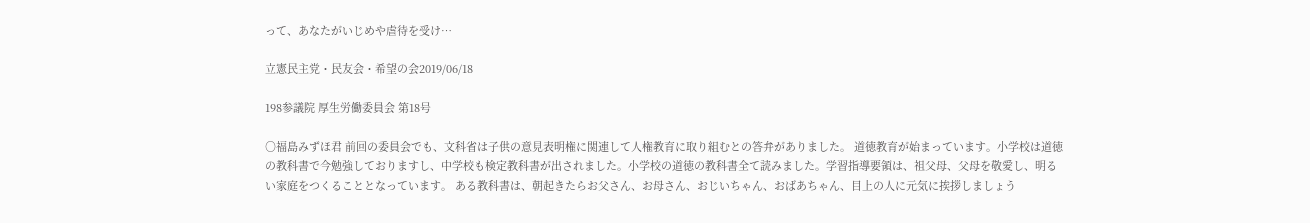って、あなたがいじめや虐待を受け…

立憲民主党・民友会・希望の会2019/06/18

198参議院 厚生労働委員会 第18号

○福島みずほ君 前回の委員会でも、文科省は子供の意見表明権に関連して人権教育に取り組むとの答弁がありました。 道徳教育が始まっています。小学校は道徳の教科書で今勉強しておりますし、中学校も検定教科書が出されました。小学校の道徳の教科書全て読みました。学習指導要領は、祖父母、父母を敬愛し、明るい家庭をつくることとなっています。 ある教科書は、朝起きたらお父さん、お母さん、おじいちゃん、おばあちゃん、目上の人に元気に挨拶しましょう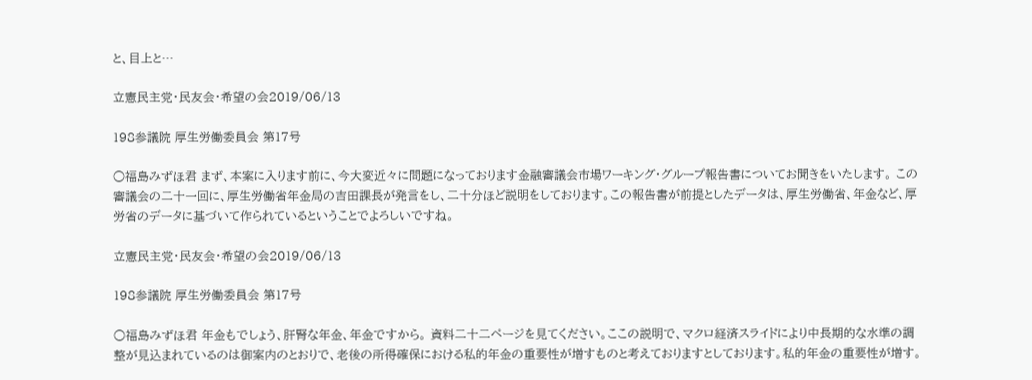と、目上と…

立憲民主党・民友会・希望の会2019/06/13

198参議院 厚生労働委員会 第17号

○福島みずほ君 まず、本案に入ります前に、今大変近々に問題になっております金融審議会市場ワーキング・グループ報告書についてお聞きをいたします。 この審議会の二十一回に、厚生労働省年金局の吉田課長が発言をし、二十分ほど説明をしております。この報告書が前提としたデータは、厚生労働省、年金など、厚労省のデータに基づいて作られているということでよろしいですね。

立憲民主党・民友会・希望の会2019/06/13

198参議院 厚生労働委員会 第17号

○福島みずほ君 年金もでしょう、肝腎な年金、年金ですから。 資料二十二ページを見てください。ここの説明で、マクロ経済スライドにより中長期的な水準の調整が見込まれているのは御案内のとおりで、老後の所得確保における私的年金の重要性が増すものと考えておりますとしております。私的年金の重要性が増す。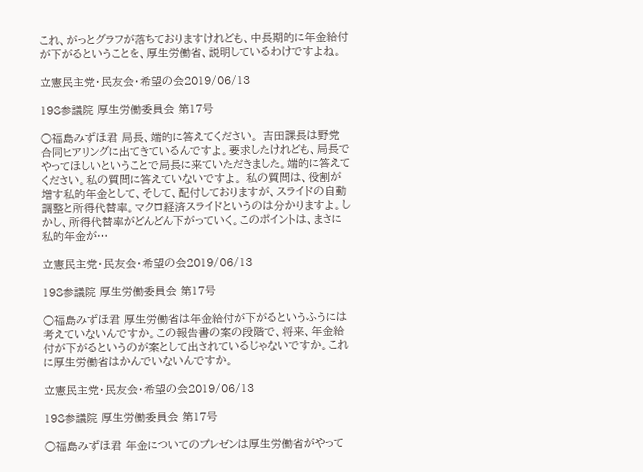これ、がっとグラフが落ちておりますけれども、中長期的に年金給付が下がるということを、厚生労働省、説明しているわけですよね。

立憲民主党・民友会・希望の会2019/06/13

198参議院 厚生労働委員会 第17号

○福島みずほ君 局長、端的に答えてください。 吉田課長は野党合同ヒアリングに出てきているんですよ。要求したけれども、局長でやってほしいということで局長に来ていただきました。端的に答えてください。私の質問に答えていないですよ。 私の質問は、役割が増す私的年金として、そして、配付しておりますが、スライドの自動調整と所得代替率。マクロ経済スライドというのは分かりますよ。しかし、所得代替率がどんどん下がっていく。このポイントは、まさに私的年金が…

立憲民主党・民友会・希望の会2019/06/13

198参議院 厚生労働委員会 第17号

○福島みずほ君 厚生労働省は年金給付が下がるというふうには考えていないんですか。この報告書の案の段階で、将来、年金給付が下がるというのが案として出されているじゃないですか。これに厚生労働省はかんでいないんですか。

立憲民主党・民友会・希望の会2019/06/13

198参議院 厚生労働委員会 第17号

○福島みずほ君 年金についてのプレゼンは厚生労働省がやって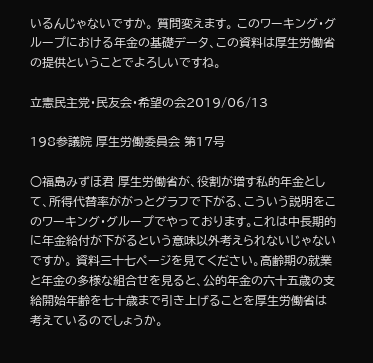いるんじゃないですか。 質問変えます。 このワーキング・グループにおける年金の基礎データ、この資料は厚生労働省の提供ということでよろしいですね。

立憲民主党・民友会・希望の会2019/06/13

198参議院 厚生労働委員会 第17号

○福島みずほ君 厚生労働省が、役割が増す私的年金として、所得代替率ががっとグラフで下がる、こういう説明をこのワーキング・グループでやっております。これは中長期的に年金給付が下がるという意味以外考えられないじゃないですか。 資料三十七ページを見てください。高齢期の就業と年金の多様な組合せを見ると、公的年金の六十五歳の支給開始年齢を七十歳まで引き上げることを厚生労働省は考えているのでしょうか。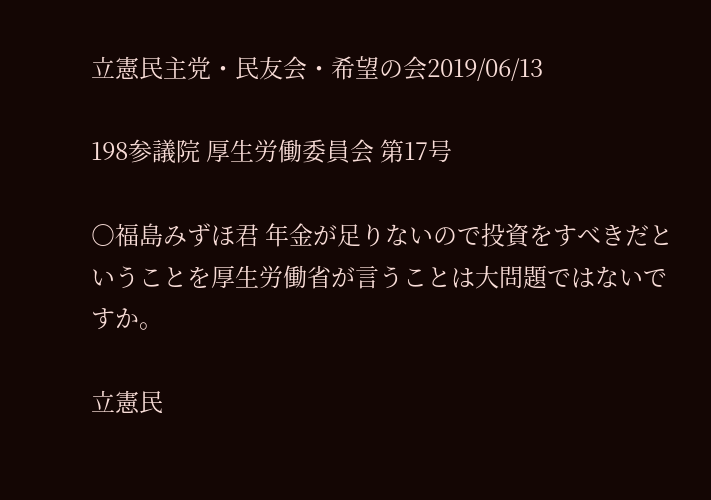立憲民主党・民友会・希望の会2019/06/13

198参議院 厚生労働委員会 第17号

○福島みずほ君 年金が足りないので投資をすべきだということを厚生労働省が言うことは大問題ではないですか。

立憲民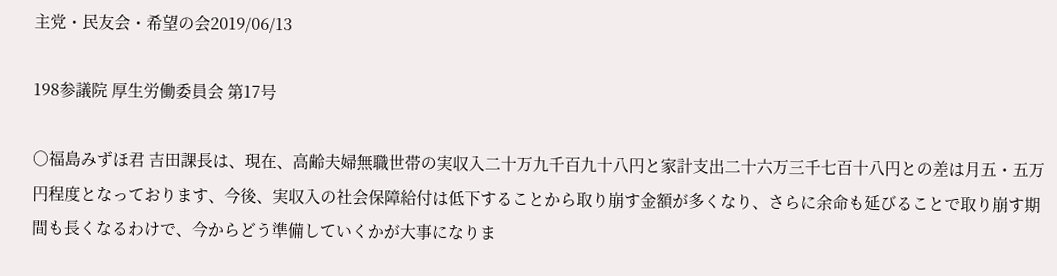主党・民友会・希望の会2019/06/13

198参議院 厚生労働委員会 第17号

○福島みずほ君 吉田課長は、現在、高齢夫婦無職世帯の実収入二十万九千百九十八円と家計支出二十六万三千七百十八円との差は月五・五万円程度となっております、今後、実収入の社会保障給付は低下することから取り崩す金額が多くなり、さらに余命も延びることで取り崩す期間も長くなるわけで、今からどう準備していくかが大事になりま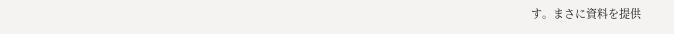す。まさに資料を提供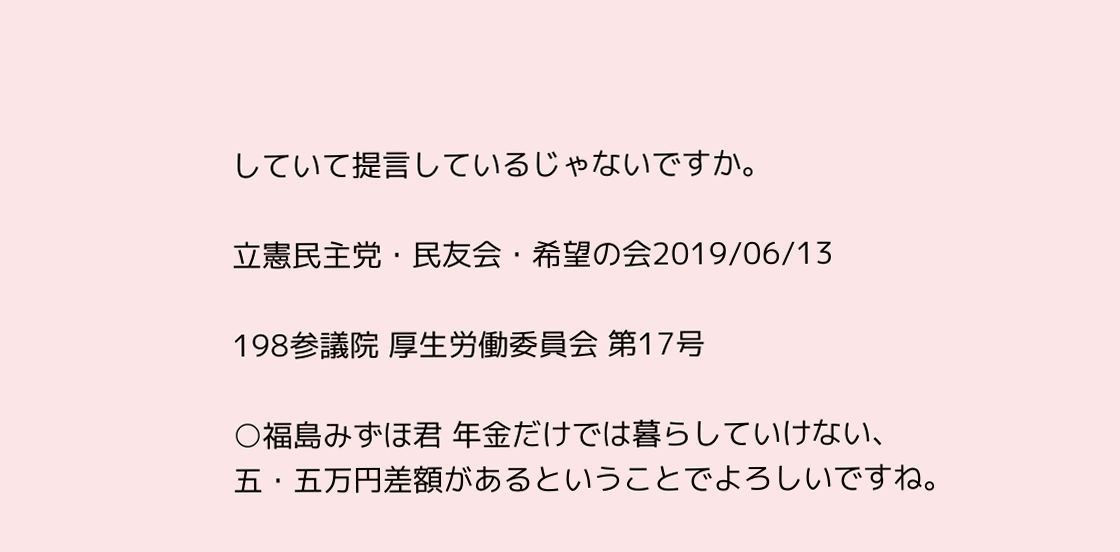していて提言しているじゃないですか。

立憲民主党・民友会・希望の会2019/06/13

198参議院 厚生労働委員会 第17号

○福島みずほ君 年金だけでは暮らしていけない、五・五万円差額があるということでよろしいですね。